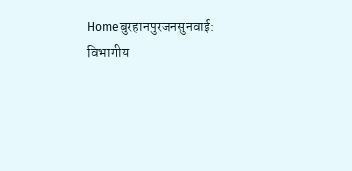Homeबुरहानपुरजनसुनवाई: विभागीय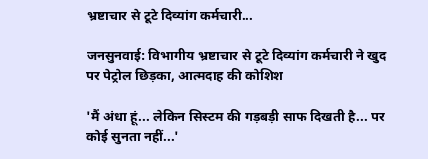भ्रष्टाचार से टूटे दिव्यांग कर्मचारी...

जनसुनवाई: विभागीय भ्रष्टाचार से टूटे दिव्यांग कर्मचारी ने खुद पर पेट्रोल छिड़का, आत्मदाह की कोशिश

'मैं अंधा हूं... लेकिन सिस्टम की गड़बड़ी साफ दिखती है... पर कोई सुनता नहीं...'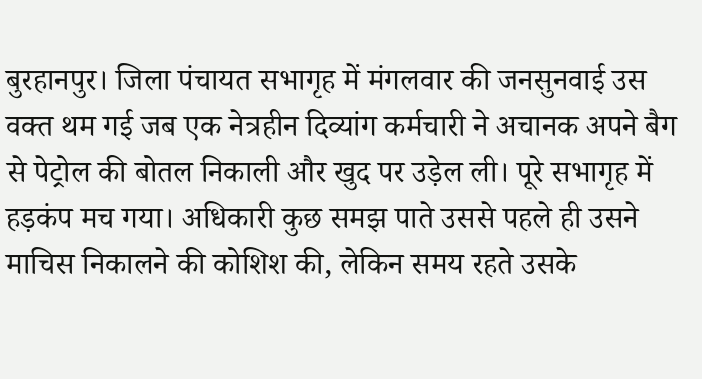बुरहानपुर। जिला पंचायत सभागृह में मंगलवार की जनसुनवाई उस वक्त थम गई जब एक नेत्रहीन दिव्यांग कर्मचारी ने अचानक अपने बैग से पेट्रोल की बोतल निकाली और खुद पर उड़ेल ली। पूरे सभागृह में हड़कंप मच गया। अधिकारी कुछ समझ पाते उससे पहले ही उसने माचिस निकालने की कोशिश की, लेकिन समय रहते उसके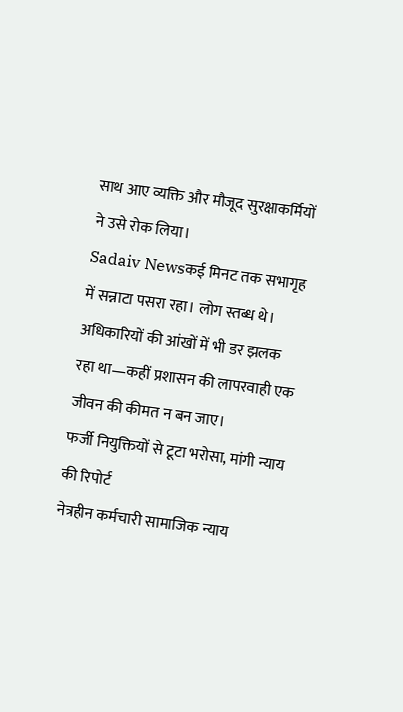साथ आए व्यक्ति और मौजूद सुरक्षाकर्मियों ने उसे रोक लिया।
Sadaiv Newsकई मिनट तक सभागृह में सन्नाटा पसरा रहा। लोग स्तब्ध थे। अधिकारियों की आंखों में भी डर झलक रहा था—कहीं प्रशासन की लापरवाही एक जीवन की कीमत न बन जाए।
फर्जी नियुक्तियों से टूटा भरोसा, मांगी न्याय की रिपोर्ट
नेत्रहीन कर्मचारी सामाजिक न्याय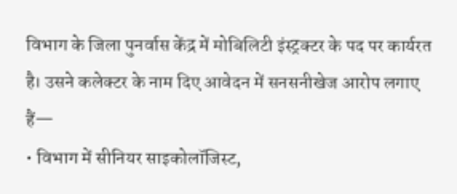विभाग के जिला पुनर्वास केंद्र में मोबिलिटी इंस्ट्रक्टर के पद पर कार्यरत है। उसने कलेक्टर के नाम दिए आवेदन में सनसनीखेज आरोप लगाए हैं—
• विभाग में सीनियर साइकोलॉजिस्ट,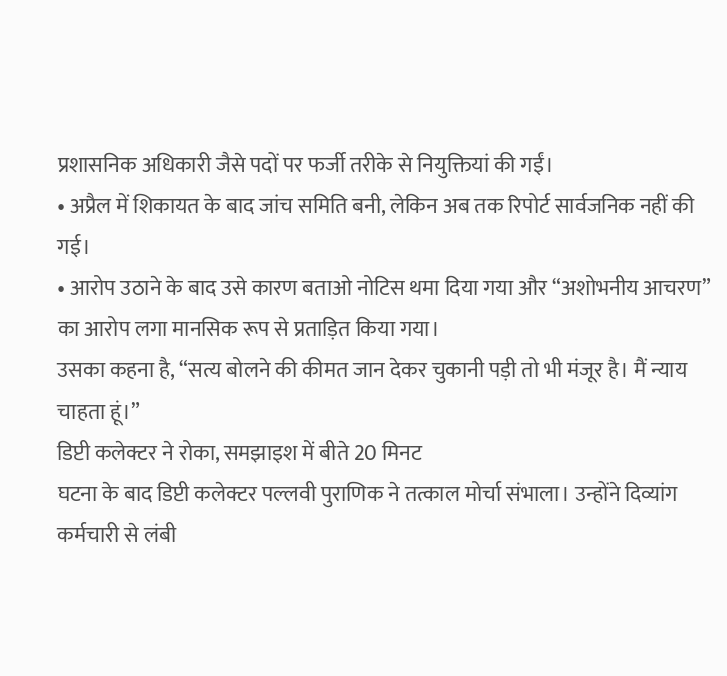प्रशासनिक अधिकारी जैसे पदों पर फर्जी तरीके से नियुक्तियां की गईं।
• अप्रैल में शिकायत के बाद जांच समिति बनी, लेकिन अब तक रिपोर्ट सार्वजनिक नहीं की गई।
• आरोप उठाने के बाद उसे कारण बताओ नोटिस थमा दिया गया और “अशोभनीय आचरण” का आरोप लगा मानसिक रूप से प्रताड़ित किया गया।
उसका कहना है, “सत्य बोलने की कीमत जान देकर चुकानी पड़ी तो भी मंजूर है। मैं न्याय चाहता हूं।”
डिप्टी कलेक्टर ने रोका, समझाइश में बीते 20 मिनट
घटना के बाद डिप्टी कलेक्टर पल्लवी पुराणिक ने तत्काल मोर्चा संभाला। उन्होंने दिव्यांग कर्मचारी से लंबी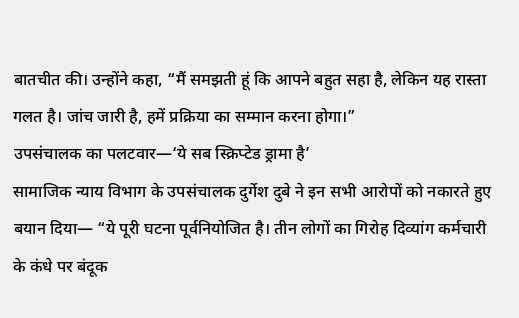बातचीत की। उन्होंने कहा, “मैं समझती हूं कि आपने बहुत सहा है, लेकिन यह रास्ता गलत है। जांच जारी है, हमें प्रक्रिया का सम्मान करना होगा।”
उपसंचालक का पलटवार—‘ये सब स्क्रिप्टेड ड्रामा है’
सामाजिक न्याय विभाग के उपसंचालक दुर्गेश दुबे ने इन सभी आरोपों को नकारते हुए बयान दिया— “ये पूरी घटना पूर्वनियोजित है। तीन लोगों का गिरोह दिव्यांग कर्मचारी के कंधे पर बंदूक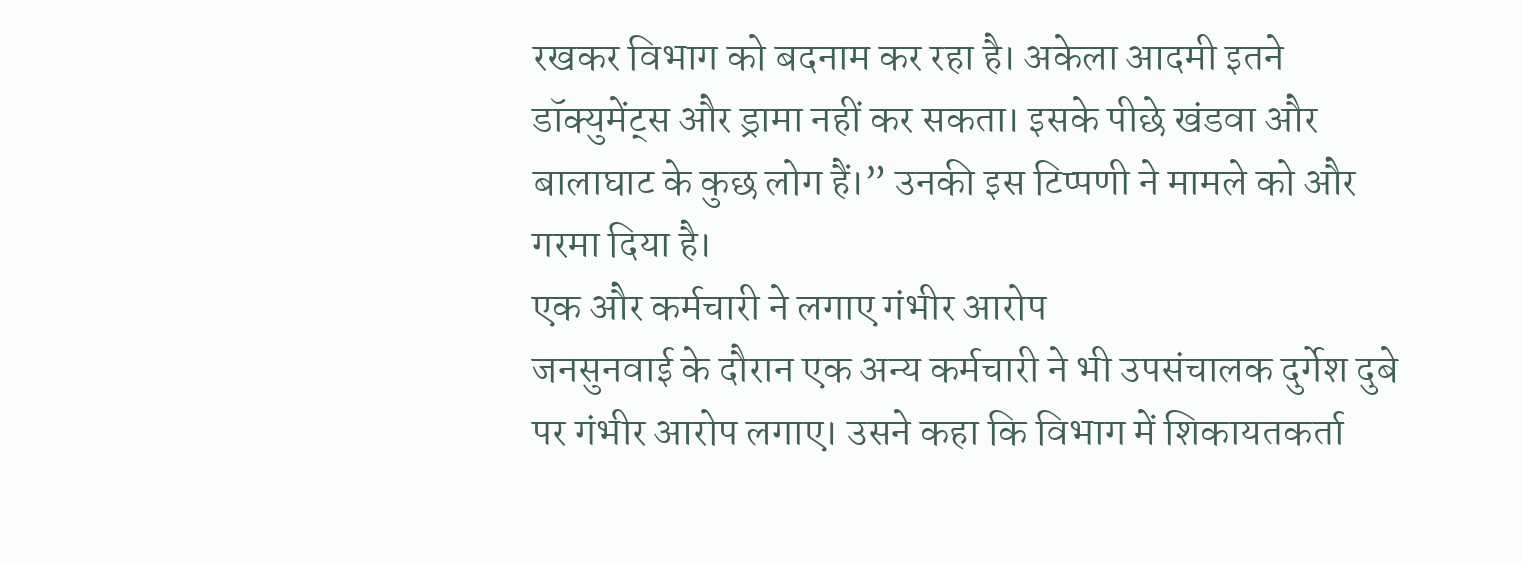रखकर विभाग को बदनाम कर रहा है। अकेला आदमी इतने डॉक्युमेंट्स और ड्रामा नहीं कर सकता। इसके पीछे खंडवा और बालाघाट के कुछ लोग हैं।” उनकी इस टिप्पणी ने मामले को और गरमा दिया है।
एक और कर्मचारी ने लगाए गंभीर आरोप
जनसुनवाई के दौरान एक अन्य कर्मचारी ने भी उपसंचालक दुर्गेश दुबे पर गंभीर आरोप लगाए। उसने कहा कि विभाग में शिकायतकर्ता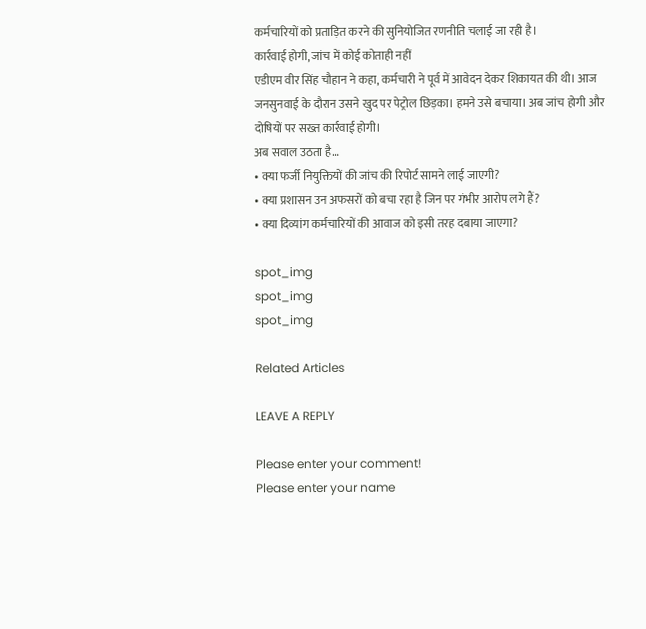कर्मचारियों को प्रताड़ित करने की सुनियोजित रणनीति चलाई जा रही है।
कार्रवाई होगी, जांच में कोई कोताही नहीं
एडीएम वीर सिंह चौहान ने कहा, कर्मचारी ने पूर्व में आवेदन देकर शिकायत की थी। आज जनसुनवाई के दौरान उसने खुद पर पेट्रोल छिड़का। हमने उसे बचाया। अब जांच होगी और दोषियों पर सख्त कार्रवाई होगी।
अब सवाल उठता है…
• क्या फर्जी नियुक्तियों की जांच की रिपोर्ट सामने लाई जाएगी?
• क्या प्रशासन उन अफसरों को बचा रहा है जिन पर गंभीर आरोप लगे हैं?
• क्या दिव्यांग कर्मचारियों की आवाज को इसी तरह दबाया जाएगा?

spot_img
spot_img
spot_img

Related Articles

LEAVE A REPLY

Please enter your comment!
Please enter your name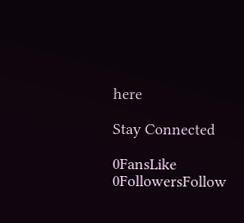here

Stay Connected

0FansLike
0FollowersFollow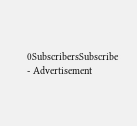0SubscribersSubscribe
- Advertisement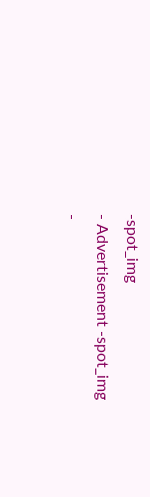-spot_img
- Advertisement -spot_img
-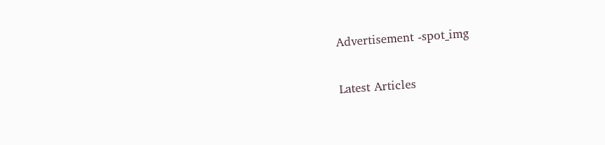Advertisement -spot_img

Latest Articles